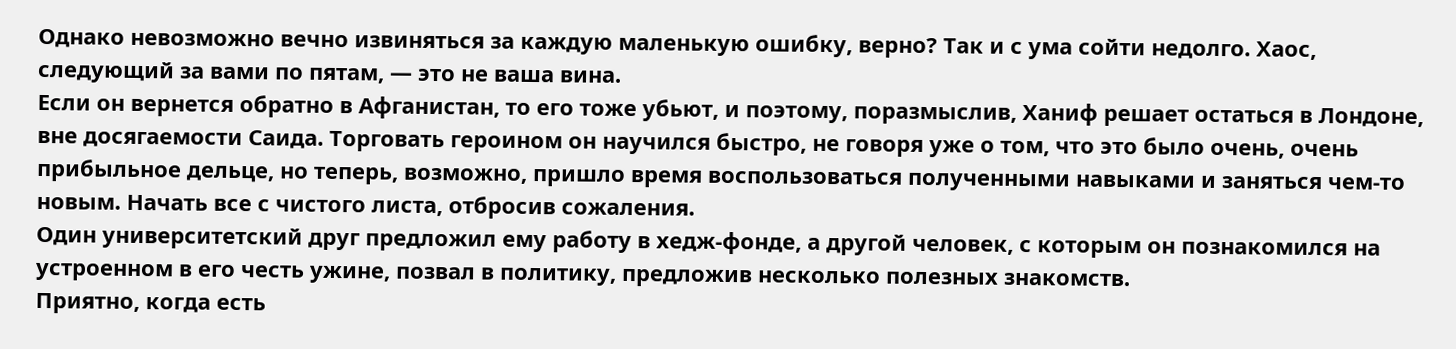Однако невозможно вечно извиняться за каждую маленькую ошибку, верно? Так и с ума сойти недолго. Хаос, следующий за вами по пятам, — это не ваша вина.
Если он вернется обратно в Афганистан, то его тоже убьют, и поэтому, поразмыслив, Ханиф решает остаться в Лондоне, вне досягаемости Саида. Торговать героином он научился быстро, не говоря уже о том, что это было очень, очень прибыльное дельце, но теперь, возможно, пришло время воспользоваться полученными навыками и заняться чем-то новым. Начать все с чистого листа, отбросив сожаления.
Один университетский друг предложил ему работу в хедж-фонде, а другой человек, с которым он познакомился на устроенном в его честь ужине, позвал в политику, предложив несколько полезных знакомств.
Приятно, когда есть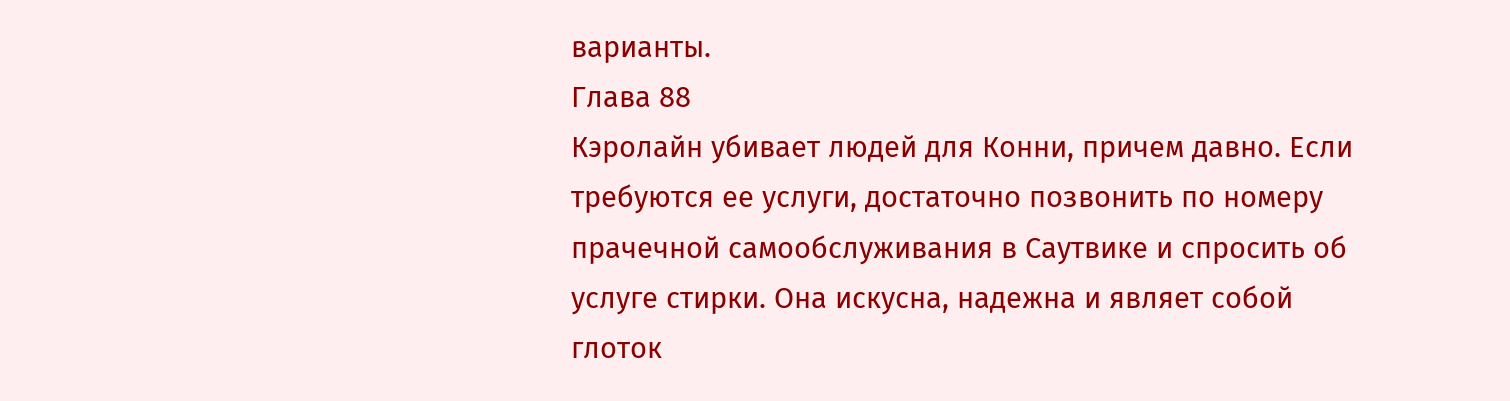варианты.
Глава 88
Кэролайн убивает людей для Конни, причем давно. Если требуются ее услуги, достаточно позвонить по номеру прачечной самообслуживания в Саутвике и спросить об услуге стирки. Она искусна, надежна и являет собой глоток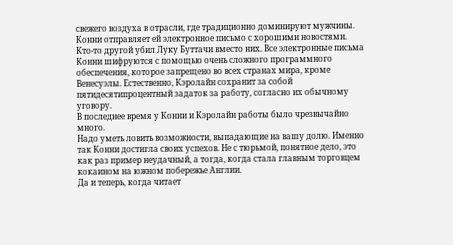свежего воздуха в отрасли, где традиционно доминируют мужчины.
Конни отправляет ей электронное письмо с хорошими новостями. Кто-то другой убил Луку Буттачи вместо них. Все электронные письма Конни шифруются с помощью очень сложного программного обеспечения, которое запрещено во всех странах мира, кроме Венесуэлы. Естественно, Кэролайн сохранит за собой пятидесятипроцентный задаток за работу, согласно их обычному уговору.
В последнее время у Конни и Кэролайн работы было чрезвычайно много.
Надо уметь ловить возможности, выпадающие на вашу долю. Именно так Конни достигла своих успехов. Не с тюрьмой, понятное дело, это как раз пример неудачный, а тогда, когда стала главным торговцем кокаином на южном побережье Англии.
Да и теперь, когда читает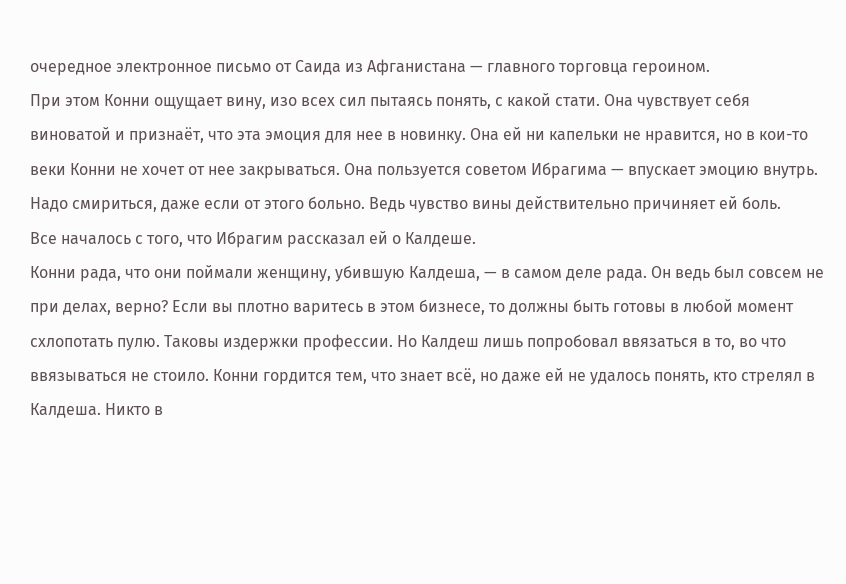очередное электронное письмо от Саида из Афганистана — главного торговца героином.
При этом Конни ощущает вину, изо всех сил пытаясь понять, с какой стати. Она чувствует себя виноватой и признаёт, что эта эмоция для нее в новинку. Она ей ни капельки не нравится, но в кои-то веки Конни не хочет от нее закрываться. Она пользуется советом Ибрагима — впускает эмоцию внутрь. Надо смириться, даже если от этого больно. Ведь чувство вины действительно причиняет ей боль.
Все началось с того, что Ибрагим рассказал ей о Калдеше.
Конни рада, что они поймали женщину, убившую Калдеша, — в самом деле рада. Он ведь был совсем не при делах, верно? Если вы плотно варитесь в этом бизнесе, то должны быть готовы в любой момент схлопотать пулю. Таковы издержки профессии. Но Калдеш лишь попробовал ввязаться в то, во что ввязываться не стоило. Конни гордится тем, что знает всё, но даже ей не удалось понять, кто стрелял в Калдеша. Никто в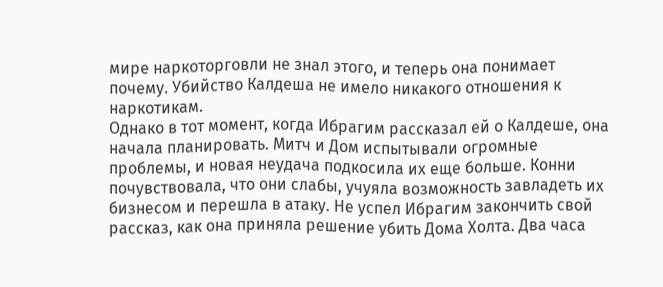мире наркоторговли не знал этого, и теперь она понимает почему. Убийство Калдеша не имело никакого отношения к наркотикам.
Однако в тот момент, когда Ибрагим рассказал ей о Калдеше, она начала планировать. Митч и Дом испытывали огромные проблемы, и новая неудача подкосила их еще больше. Конни почувствовала, что они слабы, учуяла возможность завладеть их бизнесом и перешла в атаку. Не успел Ибрагим закончить свой рассказ, как она приняла решение убить Дома Холта. Два часа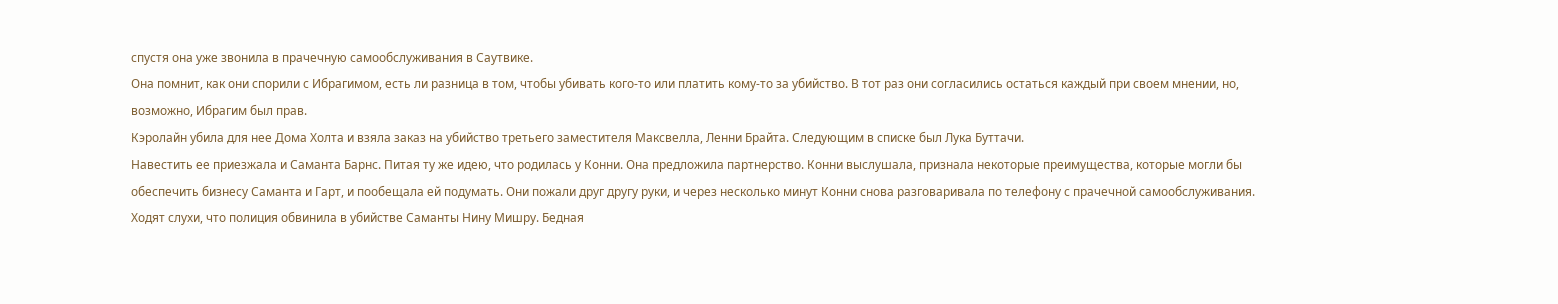спустя она уже звонила в прачечную самообслуживания в Саутвике.
Она помнит, как они спорили с Ибрагимом, есть ли разница в том, чтобы убивать кого-то или платить кому-то за убийство. В тот раз они согласились остаться каждый при своем мнении, но, возможно, Ибрагим был прав.
Кэролайн убила для нее Дома Холта и взяла заказ на убийство третьего заместителя Максвелла, Ленни Брайта. Следующим в списке был Лука Буттачи.
Навестить ее приезжала и Саманта Барнс. Питая ту же идею, что родилась у Конни. Она предложила партнерство. Конни выслушала, признала некоторые преимущества, которые могли бы обеспечить бизнесу Саманта и Гарт, и пообещала ей подумать. Они пожали друг другу руки, и через несколько минут Конни снова разговаривала по телефону с прачечной самообслуживания. Ходят слухи, что полиция обвинила в убийстве Саманты Нину Мишру. Бедная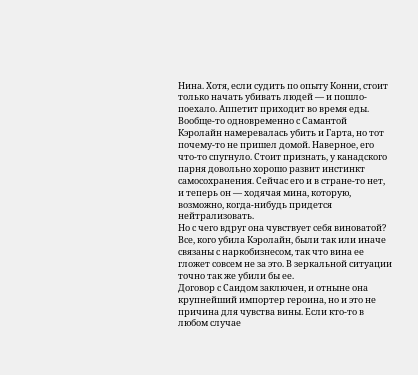Нина. Хотя, если судить по опыту Конни, стоит только начать убивать людей — и пошло-поехало. Аппетит приходит во время еды.
Вообще-то одновременно с Самантой Кэролайн намеревалась убить и Гарта, но тот почему-то не пришел домой. Наверное, его что-то спугнуло. Стоит признать, у канадского парня довольно хорошо развит инстинкт самосохранения. Сейчас его и в стране-то нет, и теперь он — ходячая мина, которую, возможно, когда-нибудь придется нейтрализовать.
Но с чего вдруг она чувствует себя виноватой?
Все, кого убила Кэролайн, были так или иначе связаны с наркобизнесом, так что вина ее гложет совсем не за это. В зеркальной ситуации точно так же убили бы ее.
Договор с Саидом заключен, и отныне она крупнейший импортер героина, но и это не причина для чувства вины. Если кто-то в любом случае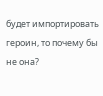будет импортировать героин, то почему бы не она?